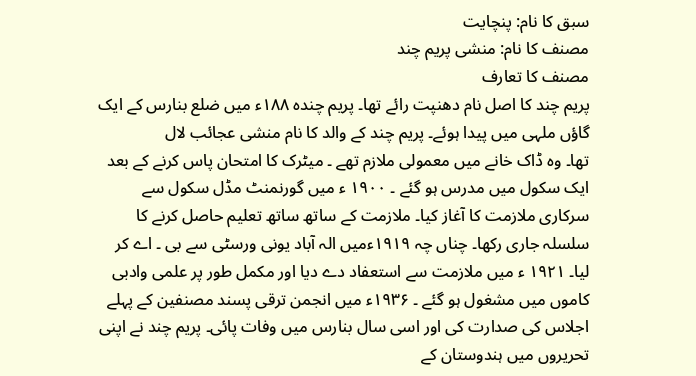سبق کا نام: پنچایت
مصنف کا نام: منشی پریم چند
مصنف کا تعارف
پریم چند کا اصل نام دھنپت رائے تھا۔ پریم چندہ ۱۸۸ء میں ضلع بنارس کے ایک گاؤں ملہی میں پیدا ہوئے۔ پریم چند کے والد کا نام منشی عجائب لال
تھا۔ وہ ڈاک خانے میں معمولی ملازم تھے ۔ میٹرک کا امتحان پاس کرنے کے بعد ایک سکول میں مدرس ہو گئے ۔ ۱۹۰۰ ء میں گورنمنٹ مڈل سکول سے سرکاری ملازمت کا آغاز کیا۔ ملازمت کے ساتھ ساتھ تعلیم حاصل کرنے کا سلسلہ جاری رکھا۔ چناں چہ ۱۹۱۹ءمیں الہ آباد یونی ورسٹی سے بی ۔ اے کر لیا۔ ۱۹۲۱ ء میں ملازمت سے استعفاد دے دیا اور مکمل طور پر علمی وادبی کاموں میں مشغول ہو گئے ۔ ۱۹۳۶ء میں انجمن ترقی پسند مصنفین کے پہلے اجلاس کی صدارت کی اور اسی سال بنارس میں وفات پائی۔ پریم چند نے اپنی تحریروں میں ہندوستان کے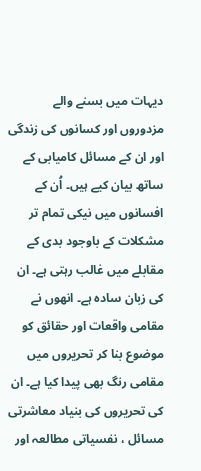دیہات میں بسنے والے مزدوروں اور کسانوں کی زندگی اور ان کے مسائل کامیابی کے ساتھ بیان کیے ہیں۔ اُن کے افسانوں میں نیکی تمام تر مشکلات کے باوجود بدی کے مقابلے میں غالب رہتی ہے۔ ان کی زبان سادہ ہے۔ انھوں نے مقامی واقعات اور حقائق کو موضوع بنا کر تحریروں میں مقامی رنگ بھی پیدا کیا ہے۔ ان کی تحریروں کی بنیاد معاشرتی مسائل ، نفسیاتی مطالعہ اور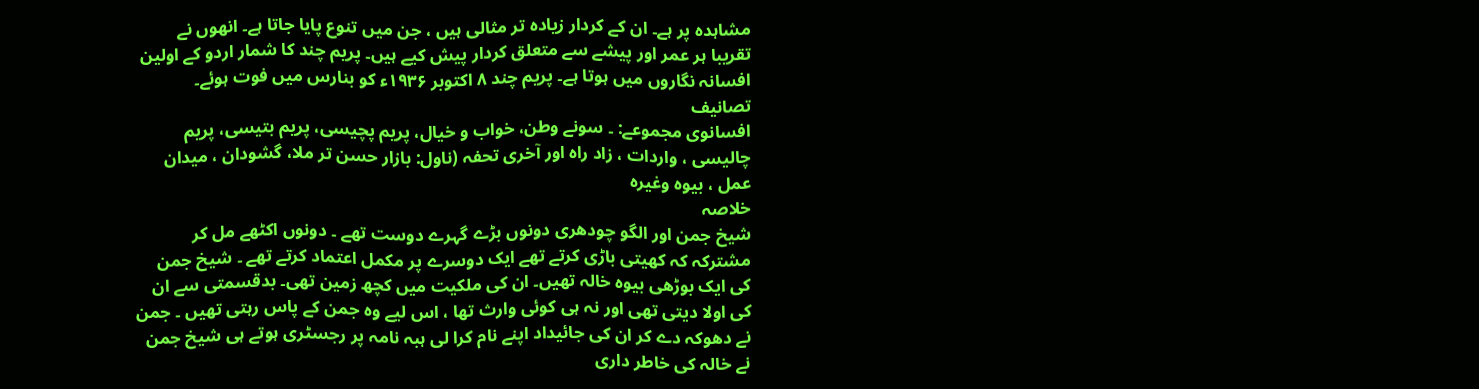مشاہدہ پر ہے۔ ان کے کردار زیادہ تر مثالی ہیں ، جن میں تنوع پایا جاتا ہے۔ انھوں نے تقریبا ہر عمر اور پیشے سے متعلق کردار پیش کیے ہیں۔ پریم چند کا شمار اردو کے اولین افسانہ نگاروں میں ہوتا ہے۔ پریم چند ۸ اکتوبر ۱۹۳۶ء کو بنارس میں فوت ہوئے۔
تصانیف
افسانوی مجموعے: ۔ سونے وطن، خواب و خیال، پریم پچیسی، پریم بتیسی، پریم چالیسی ، واردات ، زاد راہ اور آخری تحفہ (ناول: بازار حسن تر ملا، گشودان ، میدان عمل ، بیوه وغیره
خلاصہ
شیخ جمن اور الگو چودھری دونوں بڑے گہرے دوست تھے ۔ دونوں اکٹھے مل کر مشترکہ کہ کھیتی باڑی کرتے تھے ایک دوسرے پر مکمل اعتماد کرتے تھے ۔ شیخ جمن کی ایک بوڑھی بیوہ خالہ تھیں۔ ان کی ملکیت میں کچھ زمین تھی۔ بدقسمتی سے ان کی اولا دیتی تھی اور نہ ہی کوئی وارث تھا ، اس لیے وہ جمن کے پاس رہتی تھیں ۔ جمن نے دھوکہ دے کر ان کی جائیداد اپنے نام کرا لی ہبہ نامہ پر رجسٹری ہوتے ہی شیخ جمن نے خالہ کی خاطر داری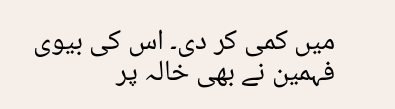میں کمی کر دی۔ اس کی بیوی فہمین نے بھی خالہ پر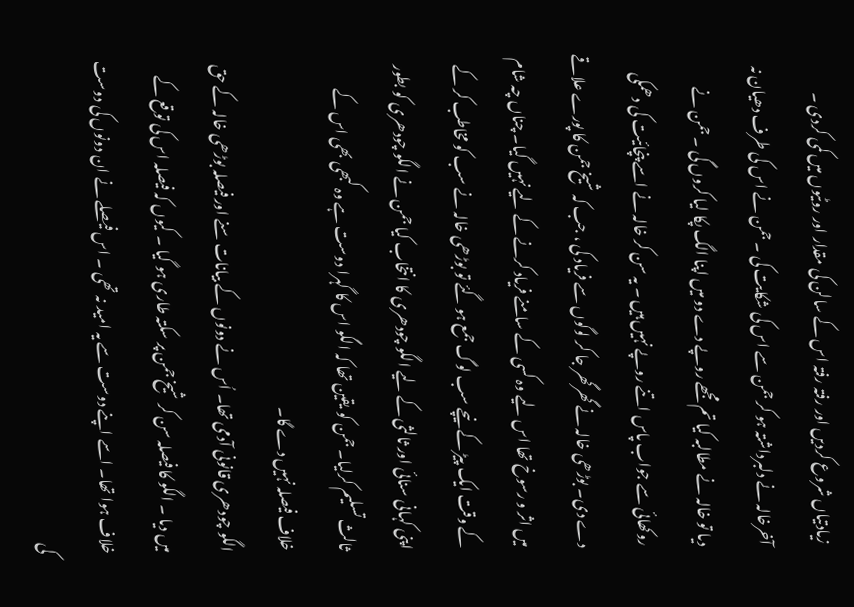زیادتیاں شروع کردیں اور رفتہ رفتہ اس کے سالن کی مقدار اور روٹیوں میں کمی کردی ۔
آخرخالہ نے دلبرداشتہ ہو کر جمن سے اس کی شکایت کی ۔ جمن نے اس کی طرف دھیان نہ دیا تو خالہ نے مطالبہ کیا تم مجھے روپے دے دو میں اپنا الگ پکا لیا کروں گی ۔ جمن نے روکھائی سے جواب پاس اتنے روپے نہیں ہیں ۔ یہ سن کر خالہ نے اسے پنچائیت کی دھمکی دے دی۔ بوڑھی خالہ نے گھرگھر جا کر لوگوں سے فریاد کی ، جب کہ شیخ جمن کا پورے علاقے میں اثر و رسوخ تھا اس لیے وہ کسی کے سامنے فریاد کرنے کے لیے نہیں گیا۔ چناں چہ شام کے وقت ایک پیڑ کے نیچے سب لوگ جمع ہو گئے تو بوڑھی خالہ نے سب کو مخاطب کر کے اپنی کہانی سنائی اور ثالثی کے لیے الگو چودھری کا انتخاب کیا جمن نے الگو چودھری کو بطور ثالث تسلیم کرلیا۔ جمن کو یقین تھا کہ الگو اس کا گہرا دوست ہے وہ کبھی بھی اس کے خلاف فیصلہ نہیں دے گا۔
الگو چودھری قانونی آدمی تھا۔ اُس نے دونوں کے بیانات سنے اور فیصلہ بوڑھی خالہ کے حق میں دیا ۔ الگو کا فیصلہ سن کر شیخ جمن پر سکتہ طاری ہو گیا ۔ کیوں کہ فیصلہ اس کی توقع کے خلاف ہوا تھا۔ اسے اپنے دوست سے یہ امید نہ تھی ۔ اس فیصلے نے ان دونوں کی دوست کی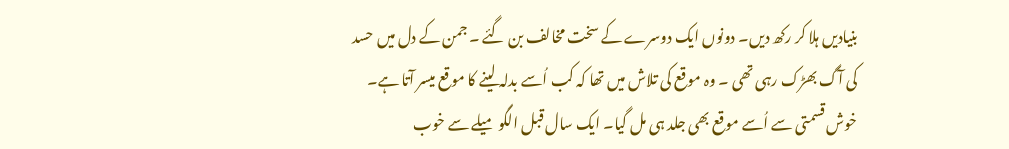بنیادیں ہلا کر رکھ دیں۔ دونوں ایک دوسرے کے سخت مخالف بن گئے ۔ جمن کے دل میں حسد کی آگ بھڑک رہی تھی ۔ وہ موقع کی تلاش میں تھا کہ کب اُسے بدلہ لینے کا موقع میسر آتا ہے۔ خوش قسمتی سے اُسے موقع بھی جلد ہی مل گیا۔ ایک سال قبل الگو میلے سے خوب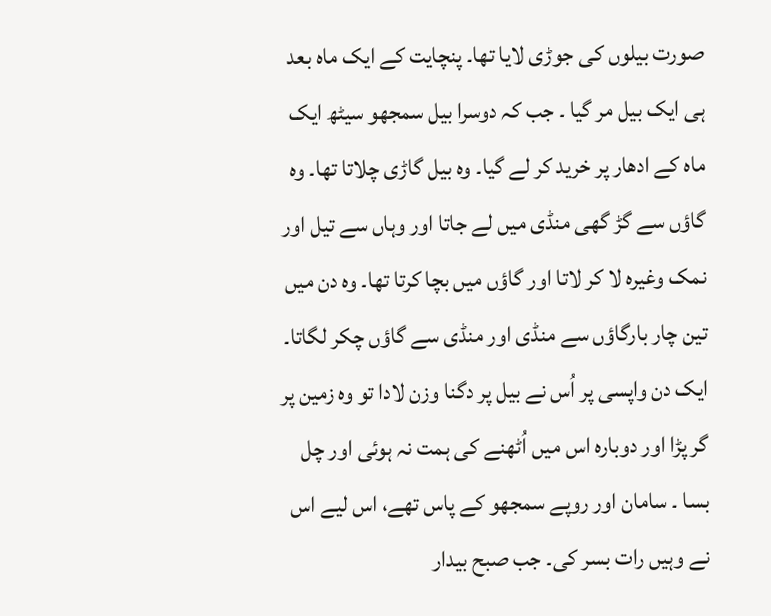صورت بیلوں کی جوڑی لایا تھا۔ پنچایت کے ایک ماہ بعد ہی ایک بیل مر گیا ۔ جب کہ دوسرا بیل سمجھو سیٹھ ایک ماہ کے ادھار پر خرید کر لے گیا۔ وہ بیل گاڑی چلاتا تھا۔ وہ گاؤں سے گڑ گھی منڈی میں لے جاتا اور وہاں سے تیل اور نمک وغیرہ لا کر لاتا اور گاؤں میں بچا کرتا تھا۔ وہ دن میں تین چار بارگاؤں سے منڈی اور منڈی سے گاؤں چکر لگاتا۔ ایک دن واپسی پر اُس نے بیل پر دگنا وزن لادا تو وہ زمین پر گر پڑا اور دوبارہ اس میں اُٹھنے کی ہمت نہ ہوئی اور چل بسا ۔ سامان اور روپے سمجھو کے پاس تھے، اس لیے اس نے وہیں رات بسر کی۔ جب صبح بیدار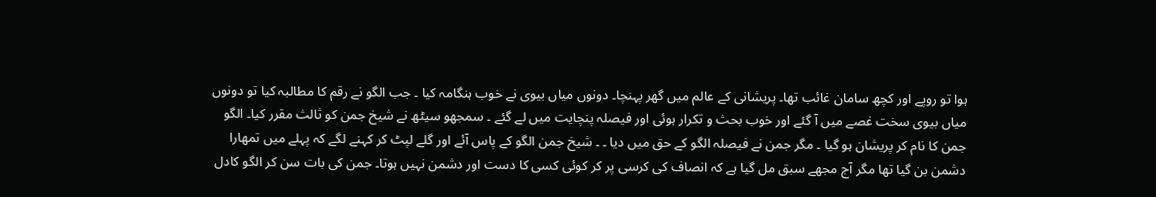ہوا تو روپے اور کچھ سامان غائب تھا۔ پریشانی کے عالم میں گھر پہنچا۔ دونوں میاں بیوی نے خوب ہنگامہ کیا ۔ جب الگو نے رقم کا مطالبہ کیا تو دونوں میاں بیوی سخت غصے میں آ گئے اور خوب بحث و تکرار ہوئی اور فیصلہ پنچایت میں لے گئے ۔ سمجھو سیٹھ نے شیخ جمن کو ثالث مقرر کیا۔ الگو جمن کا نام کر پریشان ہو گیا ۔ مگر جمن نے فیصلہ الگو کے حق میں دیا ۔ ۔ شیخ جمن الگو کے پاس آئے اور گلے لپٹ کر کہنے لگے کہ پہلے میں تمھارا دشمن بن گیا تھا مگر آج مجھے سبق مل گیا ہے کہ انصاف کی کرسی پر کر کوئی کسی کا دست اور دشمن نہیں ہوتا۔ جمن کی بات سن کر الگو کادل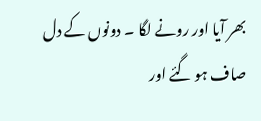بھر آیا اور رونے لگا ۔ دونوں کے دل صاف ہو گئے اور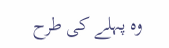وہ پہلے کی طرح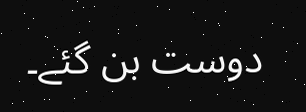دوست بن گئے۔